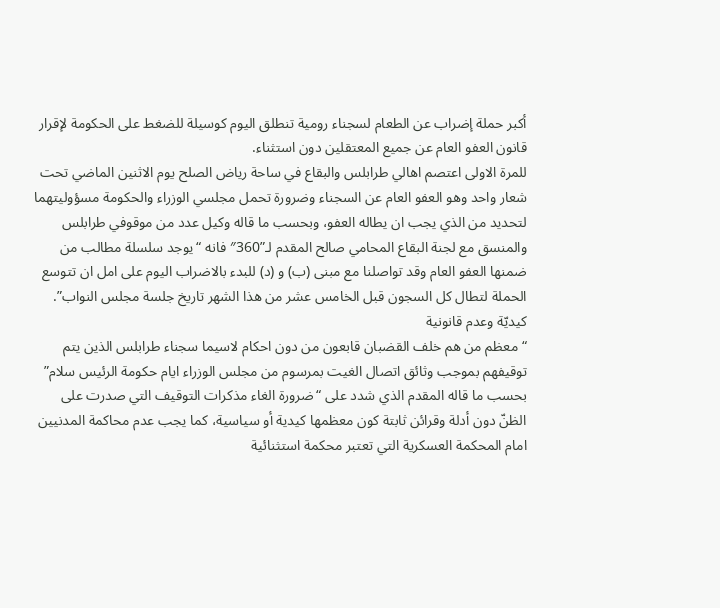أكبر حملة إضراب عن الطعام لسجناء رومية تنطلق اليوم كوسيلة للضغط على الحكومة لإقرار قانون العفو العام عن جميع المعتقلين دون استثناء.
للمرة الاولى اعتصم اهالي طرابلس والبقاع في ساحة رياض الصلح يوم الاثنين الماضي تحت شعار واحد وهو العفو العام عن السجناء وضرورة تحمل مجلسي الوزراء والحكومة مسؤوليتهما لتحديد من الذي يجب ان يطاله العفو، وبحسب ما قاله وكيل عدد من موقوفي طرابلس والمنسق مع لجنة البقاع المحامي صالح المقدم لـ”360″ فانه “يوجد سلسلة مطالب من ضمنها العفو العام وقد تواصلنا مع مبنى (ب) و (د) للبدء بالاضراب اليوم على امل ان تتوسع الحملة لتطال كل السجون قبل الخامس عشر من هذا الشهر تاريخ جلسة مجلس النواب”.
كيديّة وعدم قانونية
“معظم من هم خلف القضبان قابعون من دون احكام لاسيما سجناء طرابلس الذين يتم توقيفهم بموجب وثائق اتصال الغيت بمرسوم من مجلس الوزراء ايام حكومة الرئيس سلام” بحسب ما قاله المقدم الذي شدد على “ضرورة الغاء مذكرات التوقيف التي صدرت على الظنّ دون أدلة وقرائن ثابتة كون معظمها كيدية أو سياسية، كما يجب عدم محاكمة المدنيين امام المحكمة العسكرية التي تعتبر محكمة استثنائية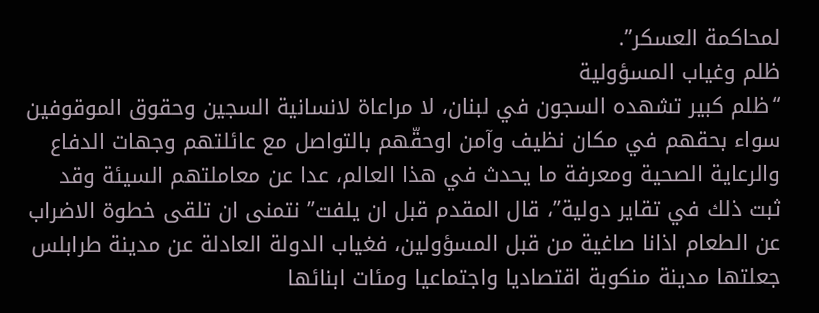لمحاكمة العسكر”.
ظلم وغياب المسؤولية
“ظلم كبير تشهده السجون في لبنان، لا مراعاة لانسانية السجين وحقوق الموقوفين سواء بحقهم في مكان نظيف وآمن اوحقّهم بالتواصل مع عائلتهم وجهات الدفاع والرعاية الصحية ومعرفة ما يحدث في هذا العالم، عدا عن معاملتهم السيئة وقد ثبت ذلك في تقاير دولية”، قال المقدم قبل ان يلفت” نتمنى ان تلقى خطوة الاضراب عن الطعام اذانا صاغية من قبل المسؤولين، فغياب الدولة العادلة عن مدينة طرابلس جعلتها مدينة منكوبة اقتصاديا واجتماعيا ومئات ابنائها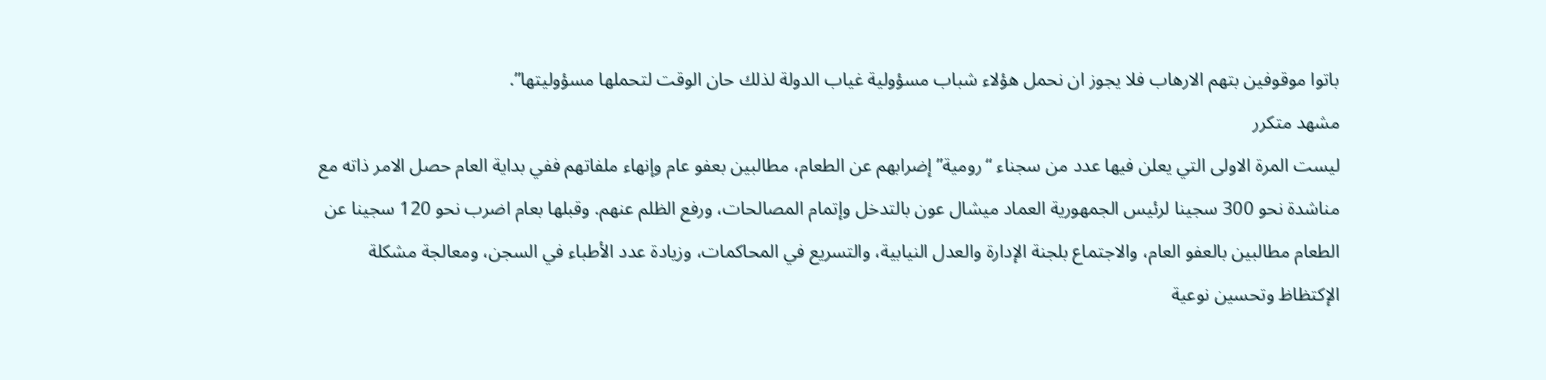باتوا موقوفين بتهم الارهاب فلا يجوز ان نحمل هؤلاء شباب مسؤولية غياب الدولة لذلك حان الوقت لتحملها مسؤوليتها”.
مشهد متكرر
ليست المرة الاولى التي يعلن فيها عدد من سجناء “رومية” إضرابهم عن الطعام، مطالبين بعفو عام وإنهاء ملفاتهم ففي بداية العام حصل الامر ذاته مع مناشدة نحو 300 سجينا لرئيس الجمهورية العماد ميشال عون بالتدخل وإتمام المصالحات، ورفع الظلم عنهم. وقبلها بعام اضرب نحو 120 سجينا عن الطعام مطالبين بالعفو العام، والاجتماع بلجنة الإدارة والعدل النيابية، والتسريع في المحاكمات، وزيادة عدد الأطباء في السجن، ومعالجة مشكلة الإكتظاظ وتحسين نوعية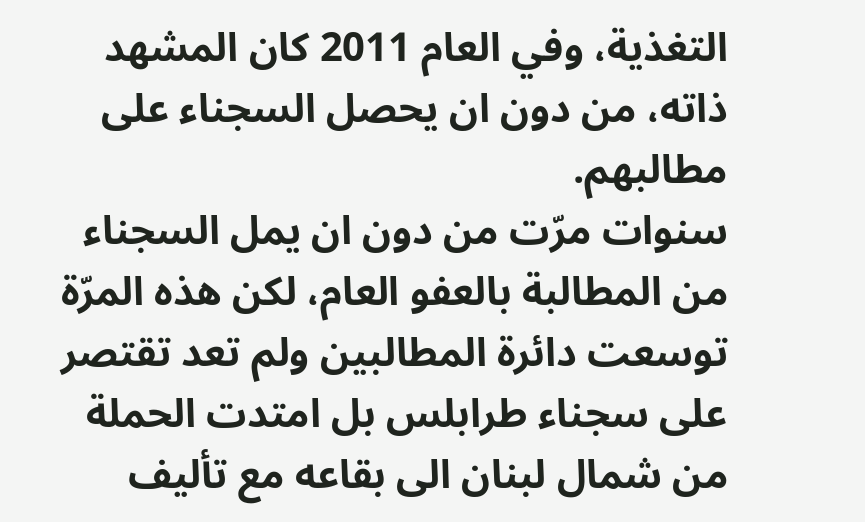التغذية، وفي العام 2011 كان المشهد ذاته، من دون ان يحصل السجناء على مطالبهم.
سنوات مرّت من دون ان يمل السجناء من المطالبة بالعفو العام، لكن هذه المرّة توسعت دائرة المطالبين ولم تعد تقتصر على سجناء طرابلس بل امتدت الحملة من شمال لبنان الى بقاعه مع تأليف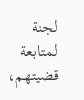لجنة لمتابعة قضيتهم،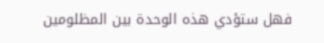فهل ستؤدي هذه الوحدة بين المظلومين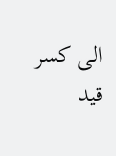الى كسر قيد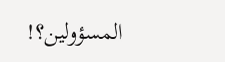المسؤولين؟!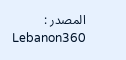المصدر : Lebanon360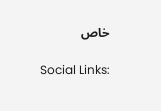خاص

Social Links: